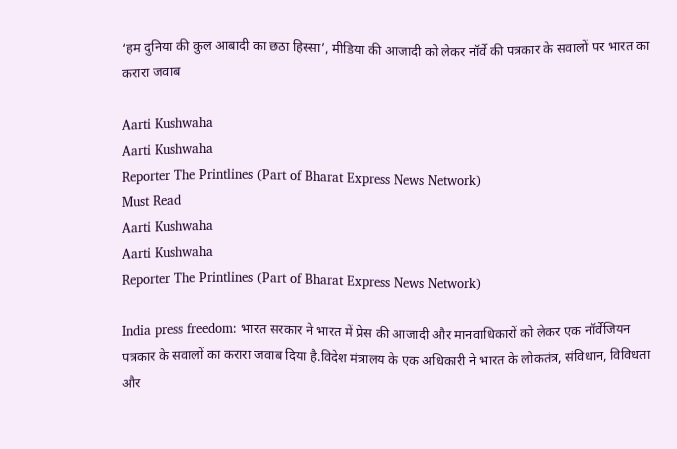‘हम दुनिया की कुल आबादी का छठा हिस्सा’, मीडिया की आजादी को लेकर नॉर्वे की पत्रकार के सवालों पर भारत का करारा जवाब

Aarti Kushwaha
Aarti Kushwaha
Reporter The Printlines (Part of Bharat Express News Network)
Must Read
Aarti Kushwaha
Aarti Kushwaha
Reporter The Printlines (Part of Bharat Express News Network)

India press freedom: भारत सरकार ने भारत में प्रेस की आजादी और मानवाधिकारों को लेकर एक नॉर्वेजियन पत्रकार के सवालों का करारा जवाब दिया है.विदेश मंत्रालय के एक अधिकारी ने भारत के लोकतंत्र, संविधान, विविधता और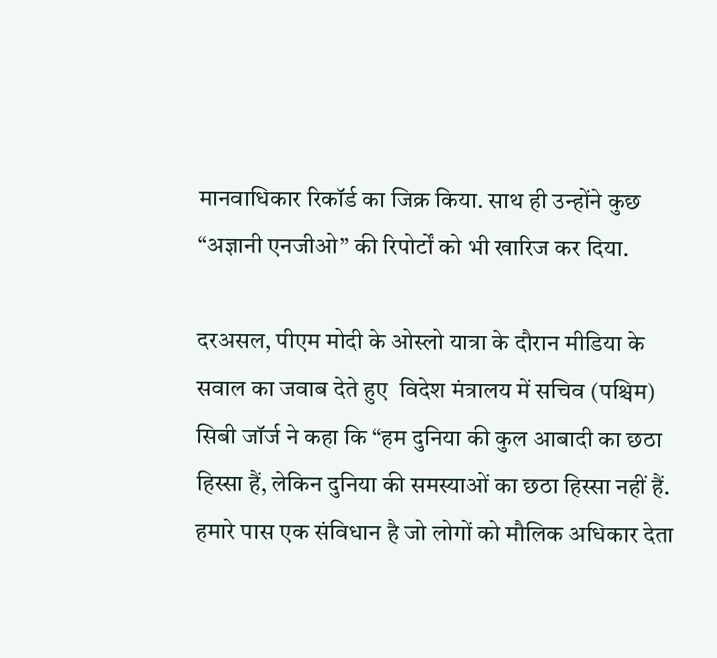मानवाधिकार रिकॉर्ड का जिक्र किया. साथ ही उन्होंने कुछ “अज्ञानी एनजीओ” की रिपोर्टों को भी खारिज कर दिया.

दरअसल, पीएम मोदी के ओस्लो यात्रा के दौरान मीडिया के सवाल का जवाब देते हुए  विदेश मंत्रालय में सचिव (पश्चिम) सिबी जॉर्ज ने कहा कि “हम दुनिया की कुल आबादी का छठा हिस्सा हैं, लेकिन दुनिया की समस्याओं का छठा हिस्सा नहीं हैं. हमारे पास एक संविधान है जो लोगों को मौलिक अधिकार देता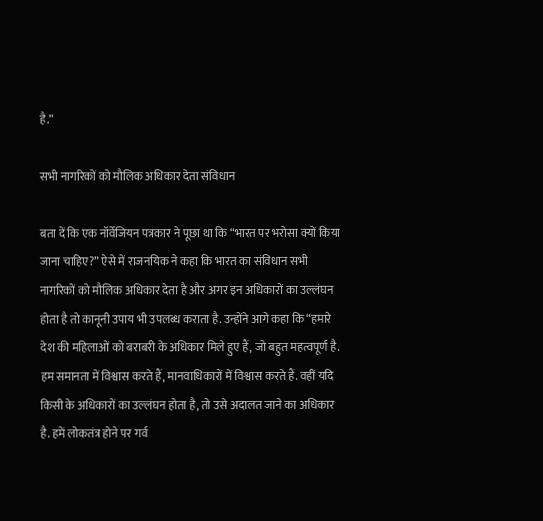है.”

सभी नागरिकों को मौलिक अधिकार देता संविधान

बता दें कि एक नॉर्वेजियन पत्रकार ने पूछा था कि “भारत पर भरोसा क्यों किया जाना चाहिए?” ऐसे में राजनयिक ने कहा कि भारत का संविधान सभी नागरिकों को मौलिक अधिकार देता है और अगर इन अधिकारों का उल्लंघन होता है तो कानूनी उपाय भी उपलब्ध कराता है. उन्होंने आगे कहा कि “हमारे देश की महिलाओं को बराबरी के अधिकार मिले हुए हैं, जो बहुत महत्वपूर्ण है. हम समानता में विश्वास करते हैं, मानवाधिकारों में विश्वास करते हैं. वहीं यदि किसी के अधिकारों का उल्लंघन होता है, तो उसे अदालत जाने का अधिकार है. हमें लोकतंत्र होने पर गर्व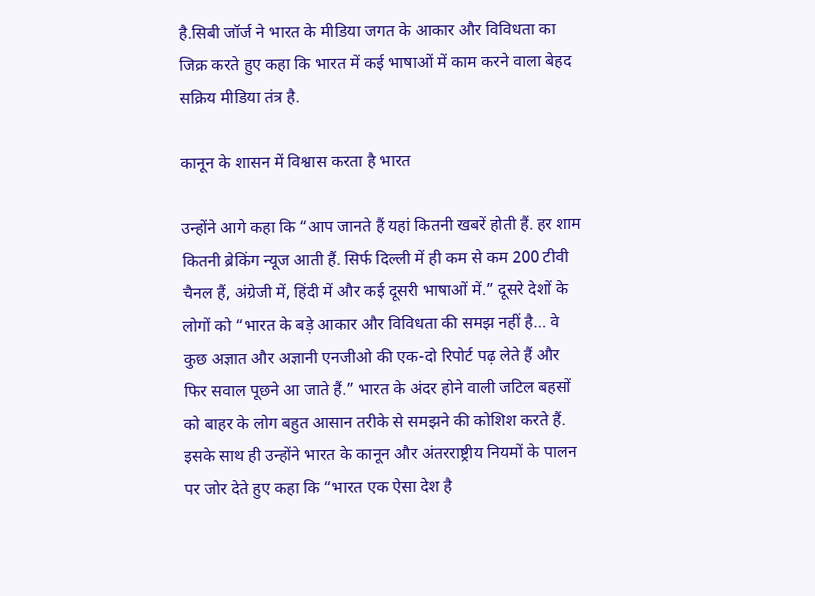है.सिबी जॉर्ज ने भारत के मीडिया जगत के आकार और विविधता का जिक्र करते हुए कहा कि भारत में कई भाषाओं में काम करने वाला बेहद सक्रिय मीडिया तंत्र है.

कानून के शासन में विश्वास करता है भारत

उन्होंने आगे कहा कि “आप जानते हैं यहां कितनी खबरें होती हैं. हर शाम कितनी ब्रेकिंग न्यूज आती हैं. सिर्फ दिल्ली में ही कम से कम 200 टीवी चैनल हैं, अंग्रेजी में, हिंदी में और कई दूसरी भाषाओं में.” दूसरे देशों के लोगों को “भारत के बड़े आकार और विविधता की समझ नहीं है… वे कुछ अज्ञात और अज्ञानी एनजीओ की एक-दो रिपोर्ट पढ़ लेते हैं और फिर सवाल पूछने आ जाते हैं.” भारत के अंदर होने वाली जटिल बहसों को बाहर के लोग बहुत आसान तरीके से समझने की कोशिश करते हैं.  इसके साथ ही उन्होंने भारत के कानून और अंतरराष्ट्रीय नियमों के पालन पर जोर देते हुए कहा कि “भारत एक ऐसा देश है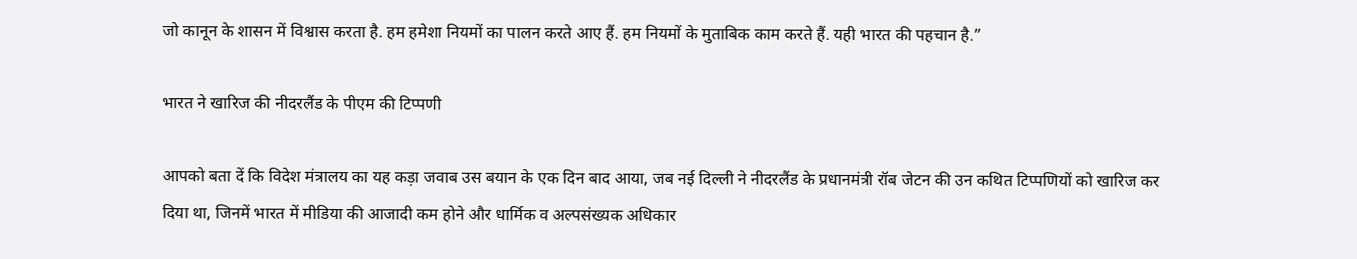जो कानून के शासन में विश्वास करता है. हम हमेशा नियमों का पालन करते आए हैं. हम नियमों के मुताबिक काम करते हैं. यही भारत की पहचान है.”

भारत ने खारिज की नीदरलैंड के पीएम की टिप्पणी

आपको बता दें कि विदेश मंत्रालय का यह कड़ा जवाब उस बयान के एक दिन बाद आया, जब नई दिल्ली ने नीदरलैंड के प्रधानमंत्री रॉब जेटन की उन कथित टिप्पणियों को खारिज कर दिया था, जिनमें भारत में मीडिया की आजादी कम होने और धार्मिक व अल्पसंख्यक अधिकार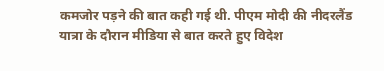कमजोर पड़ने की बात कही गई थी. पीएम मोदी की नीदरलैंड यात्रा के दौरान मीडिया से बात करते हुए विदेश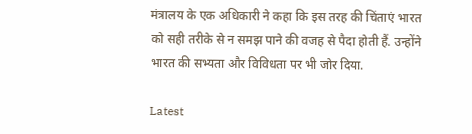मंत्रालय के एक अधिकारी ने कहा कि इस तरह की चिंताएं भारत को सही तरीके से न समझ पाने की वजह से पैदा होती हैं. उन्होंने भारत की सभ्यता और विविधता पर भी जोर दिया.

Latest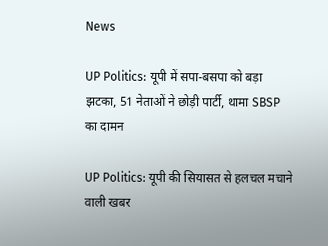News

UP Politics: यूपी में सपा-बसपा को बड़ा झटका, 51 नेताओं ने छोड़ी पार्टी, थामा SBSP का दामन

UP Politics: यूपी की सियासत से हलचल मचाने वाली खबर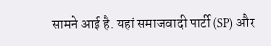सामने आई है. यहां समाजवादी पार्टी (SP) और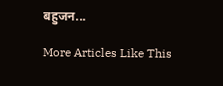बहुजन...

More Articles Like This